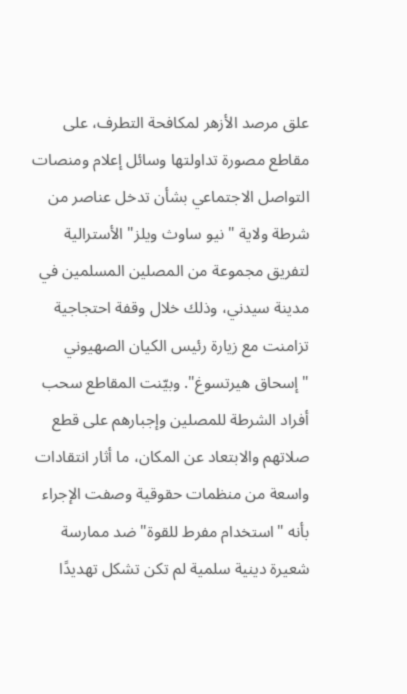علق مرصد الأزهر لمكافحة التطرف، على مقاطع مصورة تداولتها وسائل إعلام ومنصات التواصل الاجتماعي بشأن تدخل عناصر من شرطة ولاية "نيو ساوث ويلز" الأسترالية لتفريق مجموعة من المصلين المسلمين في مدينة سيدني، وذلك خلال وقفة احتجاجية تزامنت مع زيارة رئيس الكيان الصهيوني "إسحاق هيرتسوغ". وبيّنت المقاطع سحب أفراد الشرطة للمصلين وإجبارهم على قطع صلاتهم والابتعاد عن المكان، ما أثار انتقادات واسعة من منظمات حقوقية وصفت الإجراء بأنه "استخدام مفرط للقوة" ضد ممارسة شعيرة دينية سلمية لم تكن تشكل تهديدًا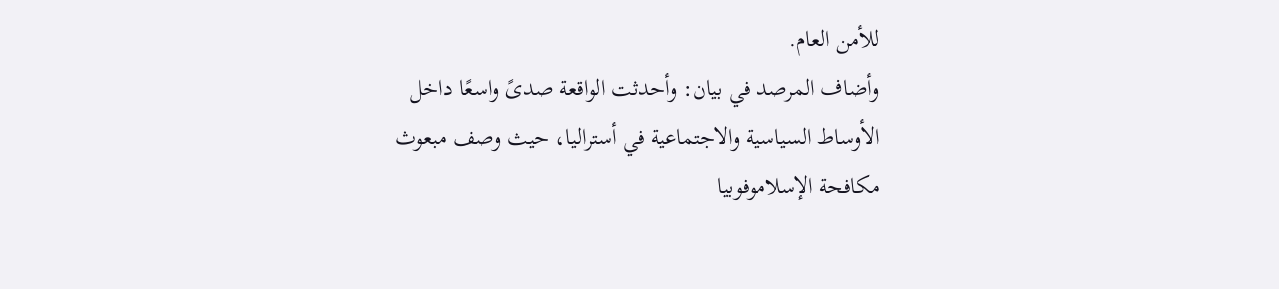للأمن العام.
وأضاف المرصد في بيان: وأحدثت الواقعة صدىً واسعًا داخل الأوساط السياسية والاجتماعية في أستراليا، حيث وصف مبعوث مكافحة الإسلاموفوبيا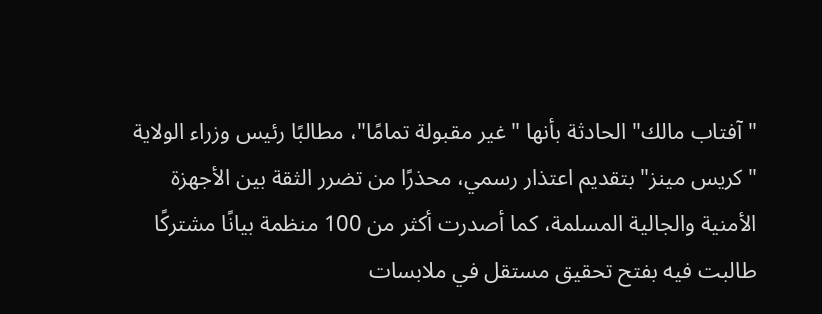"آفتاب مالك" الحادثة بأنها "غير مقبولة تمامًا"، مطالبًا رئيس وزراء الولاية "كريس مينز" بتقديم اعتذار رسمي، محذرًا من تضرر الثقة بين الأجهزة الأمنية والجالية المسلمة، كما أصدرت أكثر من 100 منظمة بيانًا مشتركًا طالبت فيه بفتح تحقيق مستقل في ملابسات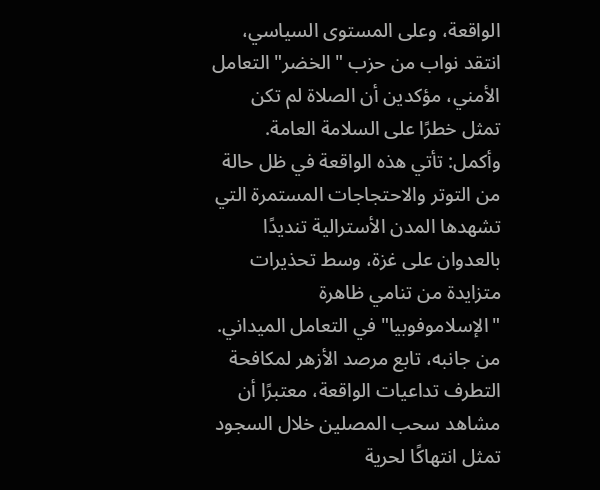الواقعة، وعلى المستوى السياسي، انتقد نواب من حزب "الخضر" التعامل الأمني، مؤكدين أن الصلاة لم تكن تمثل خطرًا على السلامة العامة.
وأكمل: تأتي هذه الواقعة في ظل حالة من التوتر والاحتجاجات المستمرة التي تشهدها المدن الأسترالية تنديدًا بالعدوان على غزة، وسط تحذيرات متزايدة من تنامي ظاهرة "الإسلاموفوبيا" في التعامل الميداني.
من جانبه، تابع مرصد الأزهر لمكافحة التطرف تداعيات الواقعة، معتبرًا أن مشاهد سحب المصلين خلال السجود تمثل انتهاكًا لحرية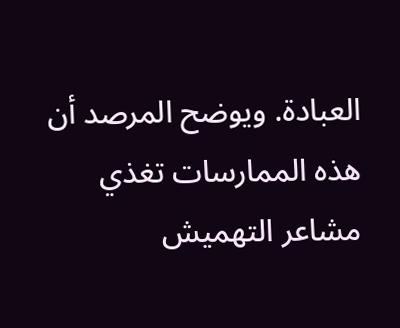العبادة. ويوضح المرصد أن هذه الممارسات تغذي مشاعر التهميش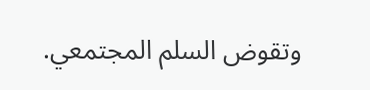وتقوض السلم المجتمعي.